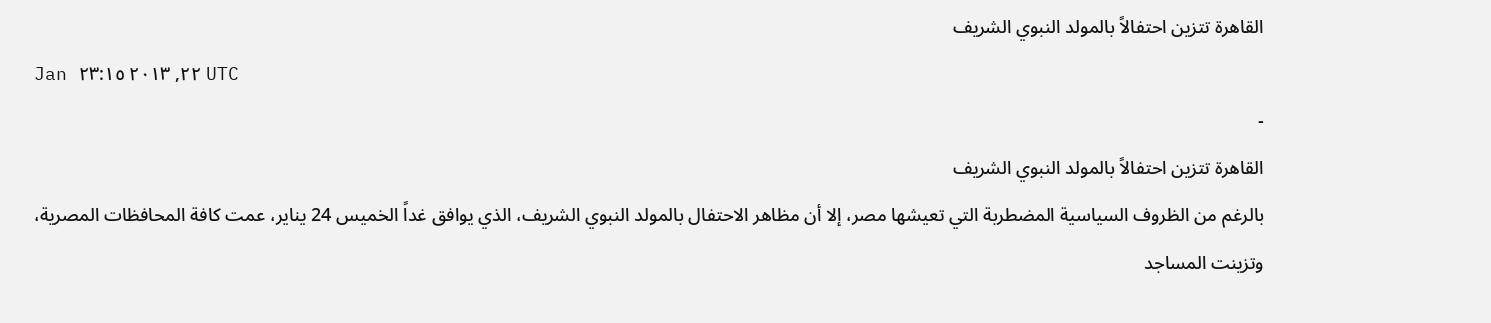القاهرة تتزين احتفالاً بالمولد النبوي الشريف
Jan ٢٢, ٢٠١٣ ٢٣:١٥ UTC
-
القاهرة تتزين احتفالاً بالمولد النبوي الشريف
بالرغم من الظروف السياسية المضطربة التي تعيشها مصر، إلا أن مظاهر الاحتفال بالمولد النبوي الشريف، الذي يوافق غداً الخميس 24 يناير، عمت كافة المحافظات المصرية، وتزينت المساجد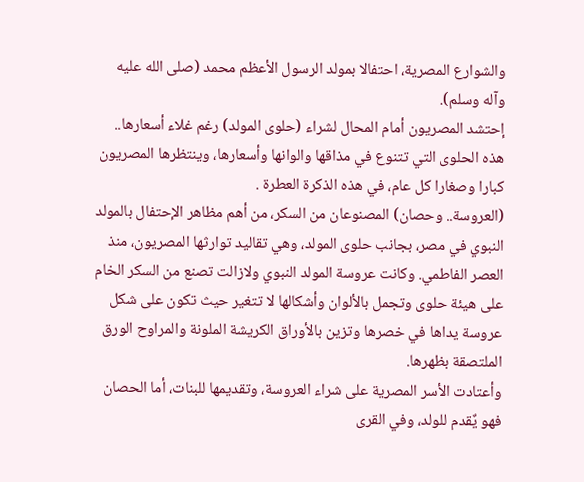والشوارع المصرية، احتفالا بمولد الرسول الأعظم محمد (صلى الله عليه وآله وسلم).
إحتشد المصريون أمام المحال لشراء (حلوى المولد) رغم غلاء أسعارها.. هذه الحلوى التي تتنوع في مذاقها والوانها وأسعارها، وينتظرها المصريون كبارا وصغارا كل عام، في هذه الذكرة العطرة .
(العروسة.. وحصان) المصنوعان من السكر، من أهم مظاهر الإحتفال بالمولد النبوي في مصر، بجانب حلوى المولد، وهي تقاليد توارثها المصريون، منذ العصر الفاطمي. وكانت عروسة المولد النبوي ولازالت تصنع من السكر الخام على هيئة حلوى وتجمل بالألوان وأشكالها لا تتغير حيث تكون على شكل عروسة يداها في خصرها وتزين بالأوراق الكريشة الملونة والمراوح الورق الملتصقة بظهرها.
وأعتادت الأسر المصرية على شراء العروسة، وتقديمها للبنات، أما الحصان فهو يٌقدم للولد، وفي القرى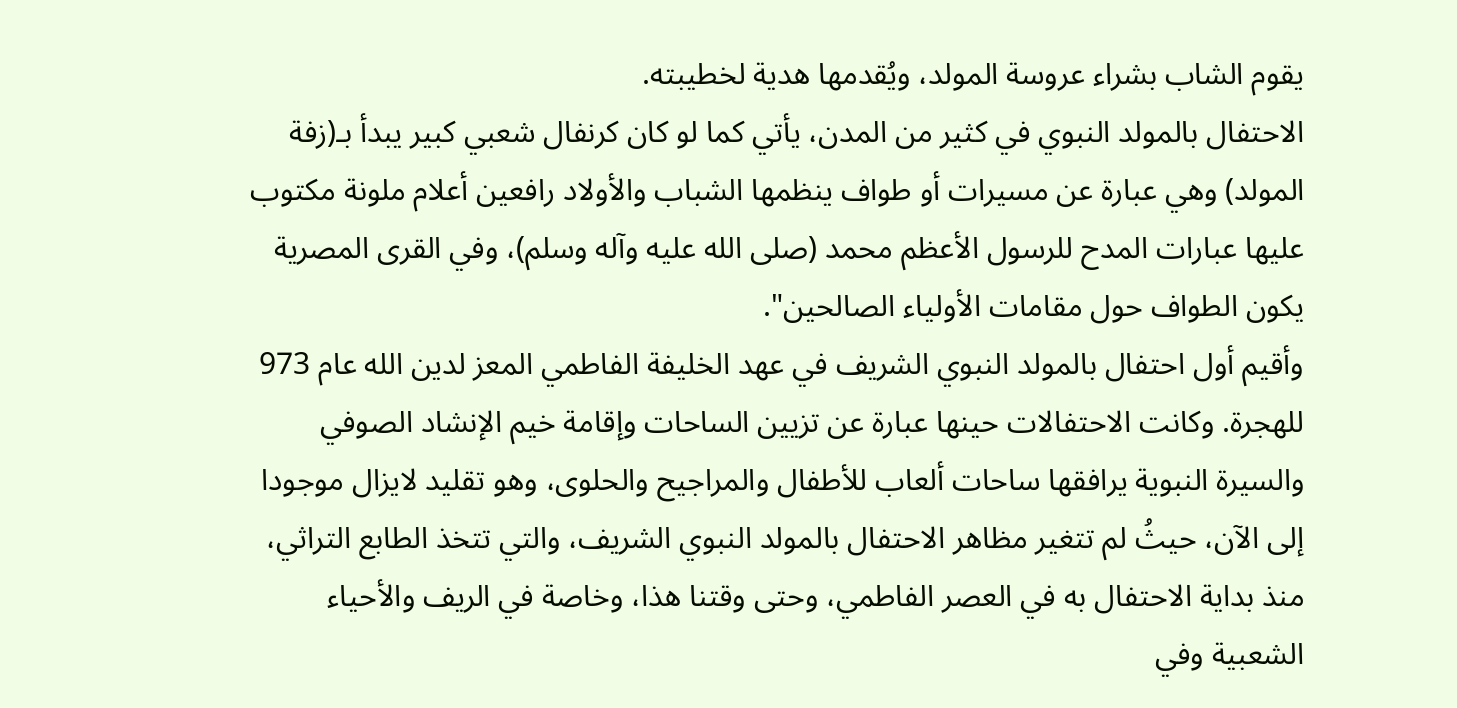يقوم الشاب بشراء عروسة المولد، ويُقدمها هدية لخطيبته.
الاحتفال بالمولد النبوي في كثير من المدن، يأتي كما لو كان كرنفال شعبي كبير يبدأ بـ(زفة المولد) وهي عبارة عن مسيرات أو طواف ينظمها الشباب والأولاد رافعين أعلام ملونة مكتوب عليها عبارات المدح للرسول الأعظم محمد (صلى الله عليه وآله وسلم)، وفي القرى المصرية يكون الطواف حول مقامات الأولياء الصالحين".
وأقيم أول احتفال بالمولد النبوي الشريف في عهد الخليفة الفاطمي المعز لدين الله عام 973 للهجرة. وكانت الاحتفالات حينها عبارة عن تزيين الساحات وإقامة خيم الإنشاد الصوفي والسيرة النبوية يرافقها ساحات ألعاب للأطفال والمراجيح والحلوى، وهو تقليد لايزال موجودا إلى الآن، حيثُ لم تتغير مظاهر الاحتفال بالمولد النبوي الشريف، والتي تتخذ الطابع التراثي، منذ بداية الاحتفال به في العصر الفاطمي، وحتى وقتنا هذا، وخاصة في الريف والأحياء الشعبية وفي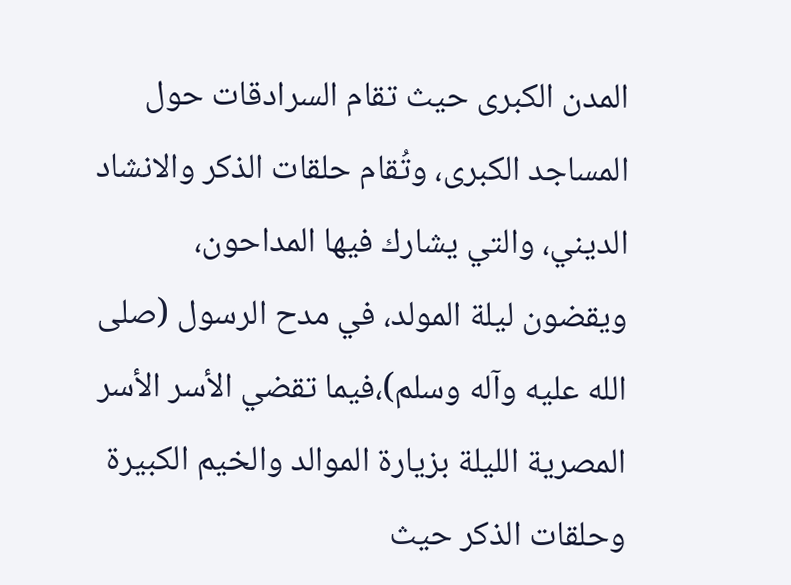المدن الكبرى حيث تقام السرادقات حول المساجد الكبرى، وتُقام حلقات الذكر والانشاد الديني، والتي يشارك فيها المداحون، ويقضون ليلة المولد، في مدح الرسول (صلى الله عليه وآله وسلم)،فيما تقضي الأسر الأسر المصرية الليلة بزيارة الموالد والخيم الكبيرة وحلقات الذكر حيث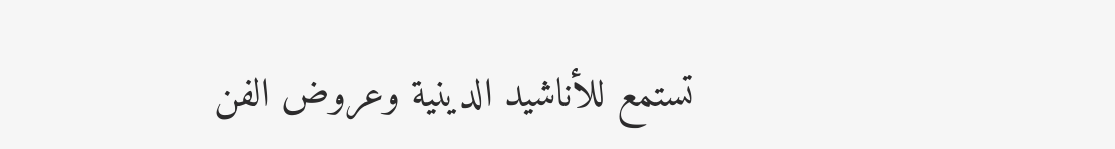تستمع للأناشيد الدينية وعروض الفن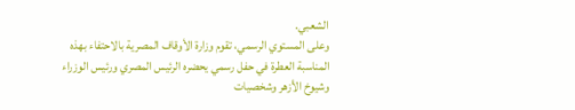الشعبي.
وعلى المستوي الرسمي، تقوم وزارة الأوقاف المصرية بالاحتفاء بهذه المناسبة العطرة في حفل رسمي يحضره الرئيس المصري ورئيس الوزراء وشيوخ الأزهر وشخصيات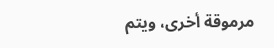مرموقة أخرى، ويتم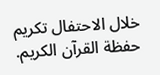خلال الاحتفال تكريم حفظة القرآن الكريم.